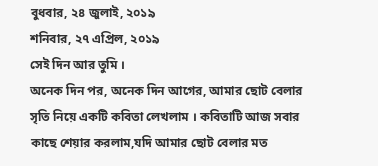বুধবার, ২৪ জুলাই, ২০১৯
শনিবার, ২৭ এপ্রিল, ২০১৯
সেই দিন আর তুমি ।
অনেক দিন পর, অনেক দিন আগের, আমার ছোট বেলার সৃতি নিয়ে একটি কবিতা লেখলাম । কবিতাটি আজ সবার কাছে শেয়ার করলাম,যদি আমার ছোট বেলার মত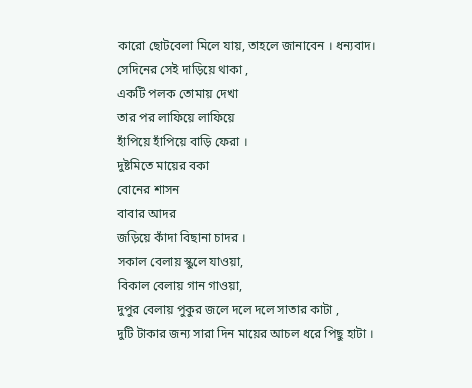কারো ছোটবেলা মিলে যায়, তাহলে জানাবেন । ধন্যবাদ।
সেদিনের সেই দাড়িয়ে থাকা ,
একটি পলক তোমায় দেখা
তার পর লাফিয়ে লাফিয়ে
হাঁপিয়ে হাঁপিয়ে বাড়ি ফেরা ।
দুষ্টমিতে মায়ের বকা
বোনের শাসন
বাবার আদর
জড়িয়ে কাঁদা বিছানা চাদর ।
সকাল বেলায় স্কুলে যাওয়া,
বিকাল বেলায় গান গাওয়া,
দুপুর বেলায় পুকুর জলে দলে দলে সাতার কাটা ,
দুটি টাকার জন্য সারা দিন মায়ের আচল ধরে পিছু হাটা ।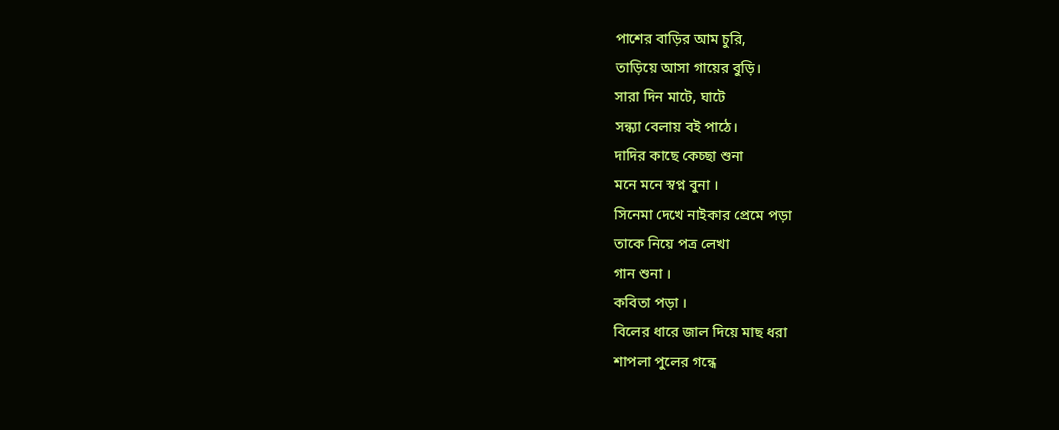পাশের বাড়ির আম চুরি,
তাড়িয়ে আসা গায়ের বুড়ি।
সারা দিন মাটে, ঘাটে
সন্ধ্যা বেলায় বই পাঠে।
দাদির কাছে কেচ্ছা শুনা
মনে মনে স্বপ্ন বুনা ।
সিনেমা দেখে নাইকার প্রেমে পড়া
তাকে নিয়ে পত্র লেখা
গান শুনা ।
কবিতা পড়া ।
বিলের ধারে জাল দিয়ে মাছ ধরা
শাপলা পুলের গন্ধে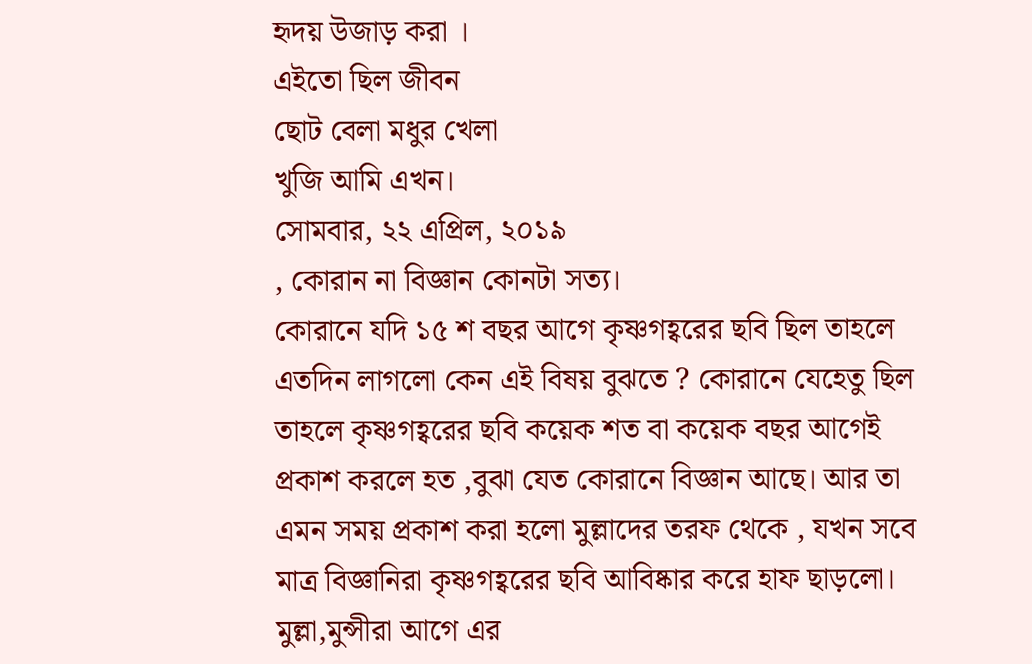হৃদয় উজাড় করা ।
এইতো ছিল জীবন
ছোট বেলা মধুর খেলা
খুজি আমি এখন।
সোমবার, ২২ এপ্রিল, ২০১৯
, কোরান না বিজ্ঞান কোনটা সত্য।
কোরানে যদি ১৫ শ বছর আগে কৃষ্ণগহ্বরের ছবি ছিল তাহলে এতদিন লাগলো কেন এই বিষয় বুঝতে ? কোরানে যেহেতু ছিল তাহলে কৃষ্ণগহ্বরের ছবি কয়েক শত বা কয়েক বছর আগেই প্রকাশ করলে হত ,বুঝা যেত কোরানে বিজ্ঞান আছে। আর তা এমন সময় প্রকাশ করা হলো মুল্লাদের তরফ থেকে , যখন সবে মাত্র বিজ্ঞানিরা কৃষ্ণগহ্বরের ছবি আবিষ্কার করে হাফ ছাড়লো। মুল্লা,মুন্সীরা আগে এর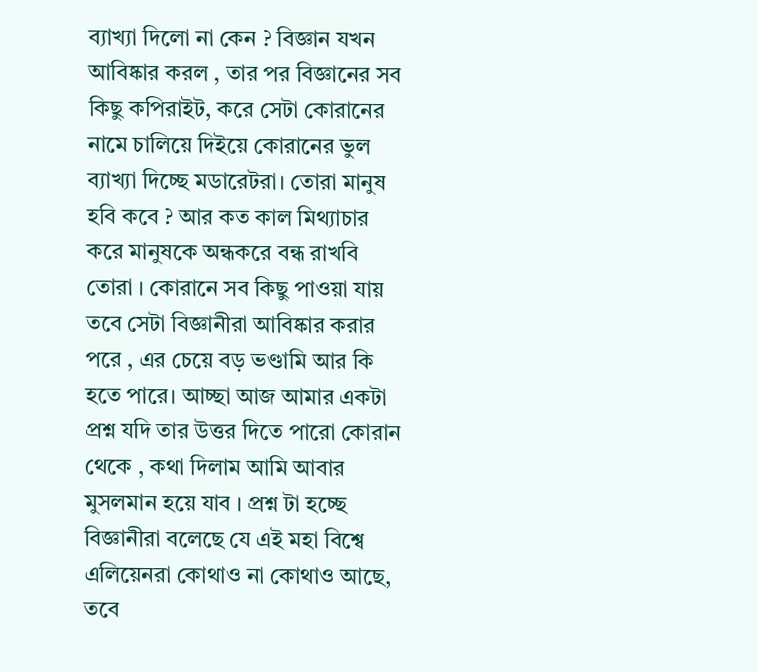ব্যাখ্যা দিলো না কেন ? বিজ্ঞান যখন আবিষ্কার করল , তার পর বিজ্ঞানের সব কিছু কপিরাইট, করে সেটা কোরানের নামে চালিয়ে দিইয়ে কোরানের ভুল ব্যাখ্যা দিচ্ছে মডারেটরা। তোরা মানুষ হবি কবে ? আর কত কাল মিথ্যাচার করে মানুষকে অন্ধকরে বন্ধ রাখবি তোরা । কোরানে সব কিছু পাওয়া যায় তবে সেটা বিজ্ঞানীরা আবিষ্কার করার পরে , এর চেয়ে বড় ভণ্ডামি আর কি হতে পারে। আচ্ছা আজ আমার একটা প্রশ্ন যদি তার উত্তর দিতে পারো কোরান থেকে , কথা দিলাম আমি আবার মুসলমান হয়ে যাব । প্রশ্ন টা হচ্ছে বিজ্ঞানীরা বলেছে যে এই মহা বিশ্বে এলিয়েনরা কোথাও না কোথাও আছে, তবে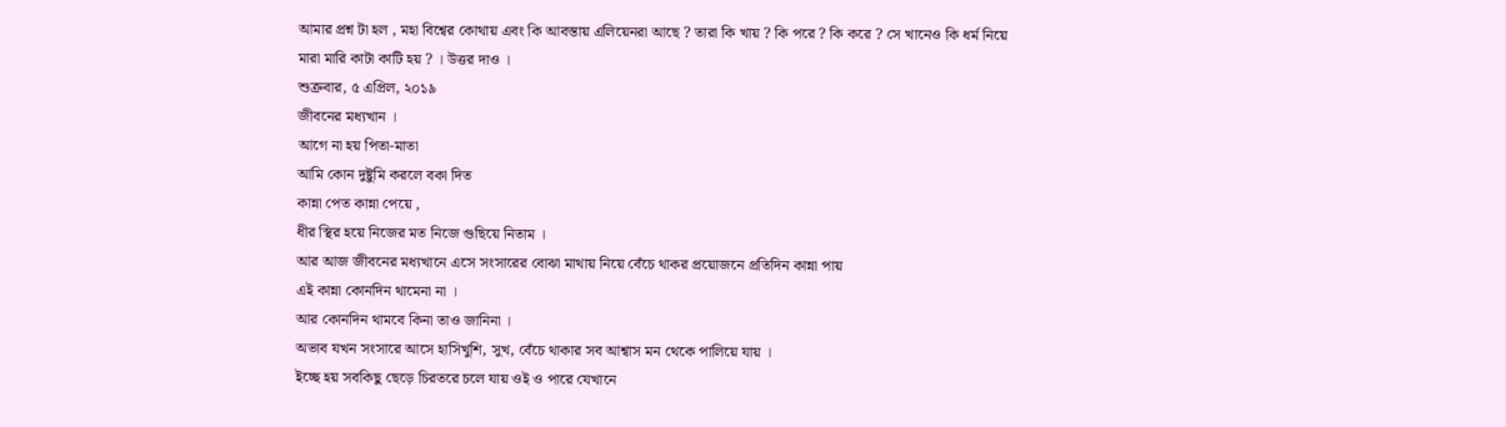আমার প্রশ্ন টা হল , মহা বিশ্বের কোথায় এবং কি আবস্তায় এলিয়েনরা আছে ? তারা কি খায় ? কি পরে ? কি করে ? সে খানেও কি ধর্ম নিয়ে মারা মারি কাটা কাটি হয় ? । উত্তর দাও ।
শুক্রবার, ৫ এপ্রিল, ২০১৯
জীবনের মধ্যখান ।
আগে না হয় পিতা-মাতা
আমি কোন দুষ্টুমি করলে বকা দিত
কান্না পেত কান্না পেয়ে ,
ধীর স্থির হয়ে নিজের মত নিজে গুছিয়ে নিতাম ।
আর আজ জীবনের মধ্যখানে এসে সংসারের বোঝা মাথায় নিয়ে বেঁচে থাকর প্রয়োজনে প্রতিদিন কান্না পায়
এই কান্না কোনদিন থামেনা না ।
আর কোনদিন থামবে কিনা তাও জানিনা ।
অভাব যখন সংসারে আসে হাসিখুশি, সুখ, বেঁচে থাকার সব আশ্বাস মন থেকে পালিয়ে যায় ।
ইচ্ছে হয় সবকিছু ছেড়ে চিরতরে চলে যায় ওই ও পারে যেখানে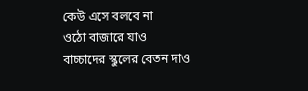কেউ এসে বলবে না
ওঠো বাজারে যাও
বাচ্চাদের স্কুলের বেতন দাও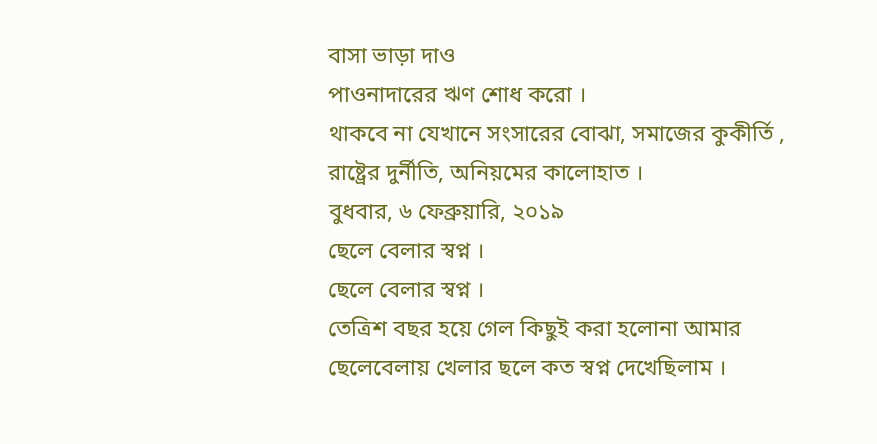বাসা ভাড়া দাও
পাওনাদারের ঋণ শোধ করো ।
থাকবে না যেখানে সংসারের বোঝা, সমাজের কুকীর্তি ,
রাষ্ট্রের দুর্নীতি, অনিয়মের কালোহাত ।
বুধবার, ৬ ফেব্রুয়ারি, ২০১৯
ছেলে বেলার স্বপ্ন ।
ছেলে বেলার স্বপ্ন ।
তেত্রিশ বছর হয়ে গেল কিছুই করা হলোনা আমার
ছেলেবেলায় খেলার ছলে কত স্বপ্ন দেখেছিলাম ।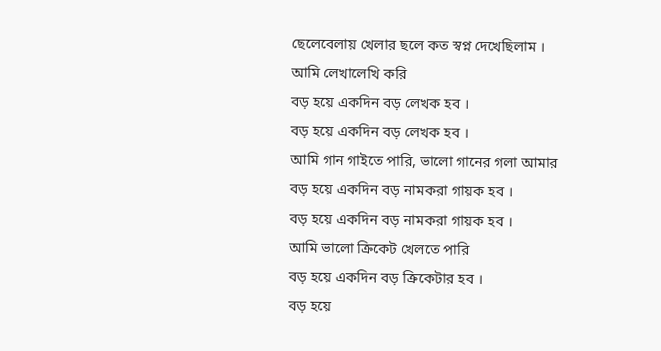ছেলেবেলায় খেলার ছলে কত স্বপ্ন দেখেছিলাম ।
আমি লেখালেখি করি
বড় হয়ে একদিন বড় লেখক হব ।
বড় হয়ে একদিন বড় লেখক হব ।
আমি গান গাইতে পারি, ভালো গানের গলা আমার
বড় হয়ে একদিন বড় নামকরা গায়ক হব ।
বড় হয়ে একদিন বড় নামকরা গায়ক হব ।
আমি ভালো ক্রিকেট খেলতে পারি
বড় হয়ে একদিন বড় ক্রিকেটার হব ।
বড় হয়ে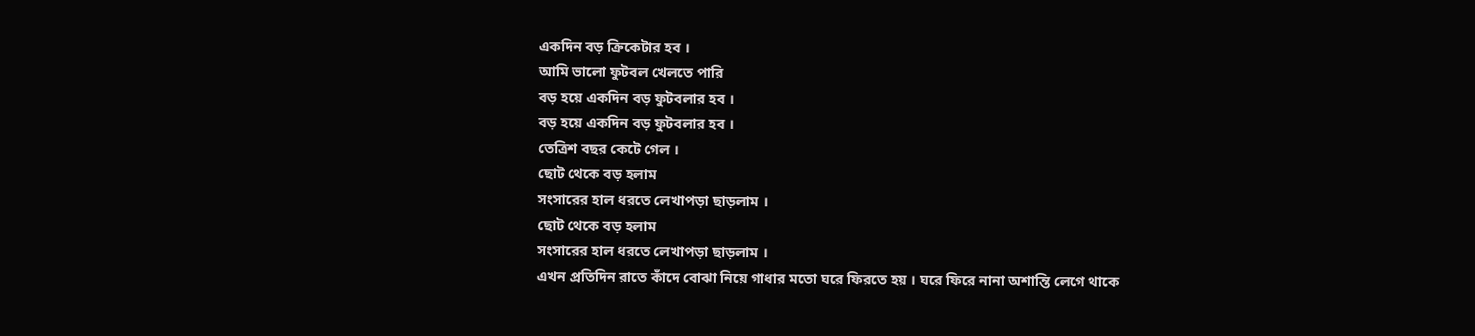একদিন বড় ক্রিকেটার হব ।
আমি ভালো ফুটবল খেলতে পারি
বড় হয়ে একদিন বড় ফুটবলার হব ।
বড় হয়ে একদিন বড় ফুটবলার হব ।
তেত্রিশ বছর কেটে গেল ।
ছোট থেকে বড় হলাম
সংসারের হাল ধরতে লেখাপড়া ছাড়লাম ।
ছোট থেকে বড় হলাম
সংসারের হাল ধরতে লেখাপড়া ছাড়লাম ।
এখন প্রতিদিন রাতে কাঁদে বোঝা নিয়ে গাধার মতো ঘরে ফিরতে হয় । ঘরে ফিরে নানা অশান্তি লেগে থাকে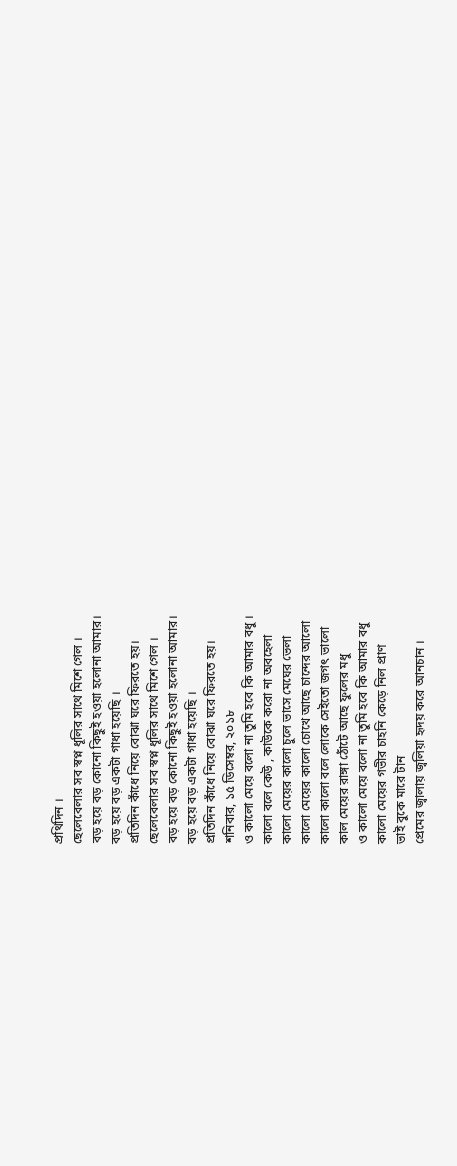প্রথিদিন ।
ছেলেবেলার সব স্বপ্ন ধূলির সাথে মিশে গেল ।
বড় হয়ে বড় কোনো কিছুই হওয়া হলোনা আমার।
বড় হয়ে বড় একটা গাধা হয়েছি ।
প্রতিদিন কাঁধে নিয়ে বোঝা ঘরে ফিরতে হয়।
ছেলেবেলার সব স্বপ্ন ধূলির সাথে মিশে গেল ।
বড় হয়ে বড় কোনো কিছুই হওয়া হলোনা আমার।
বড় হয়ে বড় একটা গাধা হয়েছি ।
প্রতিদিন কাঁধে নিয়ে বোঝা ঘরে ফিরতে হয়।
শনিবার, ১৫ ডিসেম্বর, ২০১৮
ও কালো মেয়ে বলো না তুমি হবে কি আমার বধু ।
কালো বলে কেউ , কাউকে করো না অবহেলা
কালো মেয়ের কালো চুলে ভাসে মেঘের ভেলা
কালো মেয়ের কালো চোখে আছে চান্দের আলো
কালো কালো বলে লোকে সেইতো জগৎ ভালো
কাল মেয়ের রাঙ্গা ঠোঁটে আছে ফুলের মধু
ও কালো মেয়ে বলো না তুমি হবে কি আমার বধু
কালো মেয়ের গভীর চাহনি কেড়ে নিল প্রাণ
ভাই বুকে মারে টান
প্রেমের জ্বালায় জ্বলিয়া হৃদয় করে আনচান ।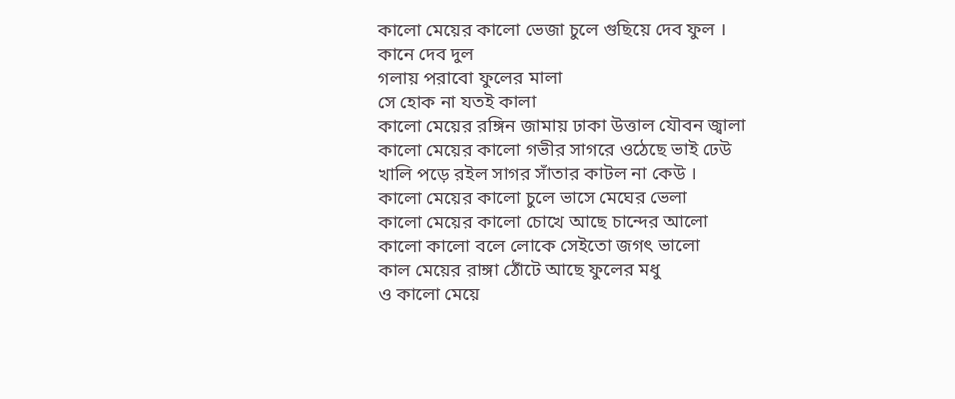কালো মেয়ের কালো ভেজা চুলে গুছিয়ে দেব ফুল ।
কানে দেব দুল
গলায় পরাবো ফুলের মালা
সে হোক না যতই কালা
কালো মেয়ের রঙ্গিন জামায় ঢাকা উত্তাল যৌবন জ্বালা
কালো মেয়ের কালো গভীর সাগরে ওঠেছে ভাই ঢেউ
খালি পড়ে রইল সাগর সাঁতার কাটল না কেউ ।
কালো মেয়ের কালো চুলে ভাসে মেঘের ভেলা
কালো মেয়ের কালো চোখে আছে চান্দের আলো
কালো কালো বলে লোকে সেইতো জগৎ ভালো
কাল মেয়ের রাঙ্গা ঠোঁটে আছে ফুলের মধু
ও কালো মেয়ে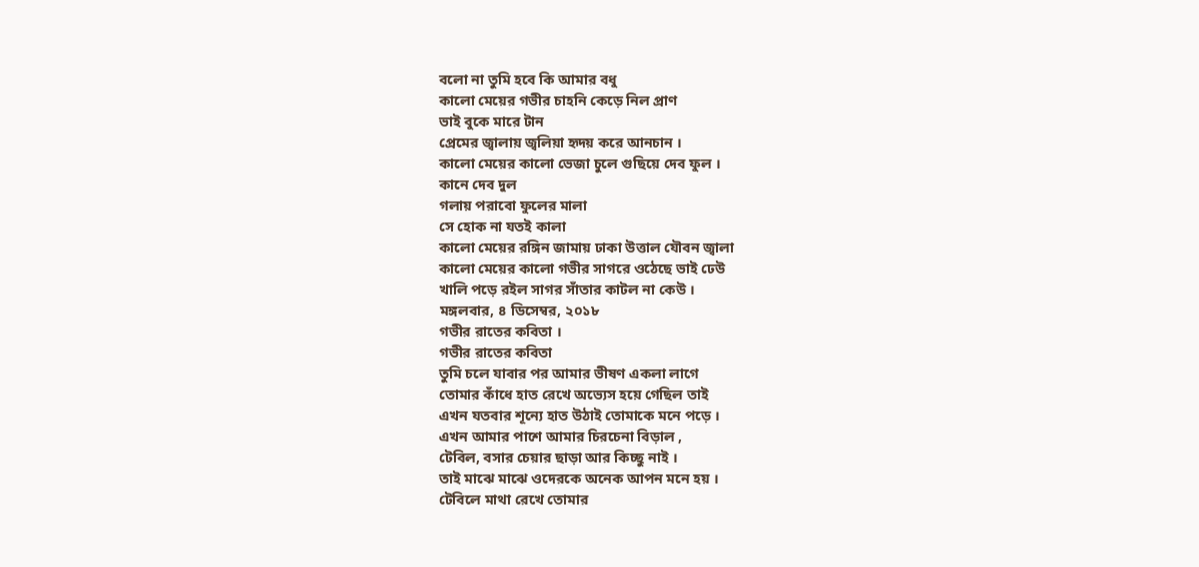বলো না তুমি হবে কি আমার বধু
কালো মেয়ের গভীর চাহনি কেড়ে নিল প্রাণ
ভাই বুকে মারে টান
প্রেমের জ্বালায় জ্বলিয়া হৃদয় করে আনচান ।
কালো মেয়ের কালো ভেজা চুলে গুছিয়ে দেব ফুল ।
কানে দেব দুল
গলায় পরাবো ফুলের মালা
সে হোক না যতই কালা
কালো মেয়ের রঙ্গিন জামায় ঢাকা উত্তাল যৌবন জ্বালা
কালো মেয়ের কালো গভীর সাগরে ওঠেছে ভাই ঢেউ
খালি পড়ে রইল সাগর সাঁতার কাটল না কেউ ।
মঙ্গলবার, ৪ ডিসেম্বর, ২০১৮
গভীর রাতের কবিতা ।
গভীর রাতের কবিতা
তুমি চলে যাবার পর আমার ভীষণ একলা লাগে
তোমার কাঁধে হাত রেখে অভ্যেস হয়ে গেছিল তাই
এখন যতবার শূন্যে হাত উঠাই তোমাকে মনে পড়ে ।
এখন আমার পাশে আমার চিরচেনা বিড়াল ,
টেবিল, বসার চেয়ার ছাড়া আর কিচ্ছু নাই ।
তাই মাঝে মাঝে ওদেরকে অনেক আপন মনে হয় ।
টেবিলে মাথা রেখে তোমার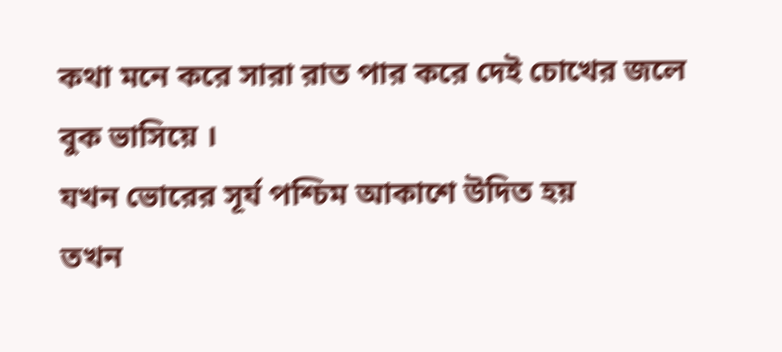কথা মনে করে সারা রাত পার করে দেই চোখের জলে বুক ভাসিয়ে ।
যখন ভোরের সূর্য পশ্চিম আকাশে উদিত হয়
তখন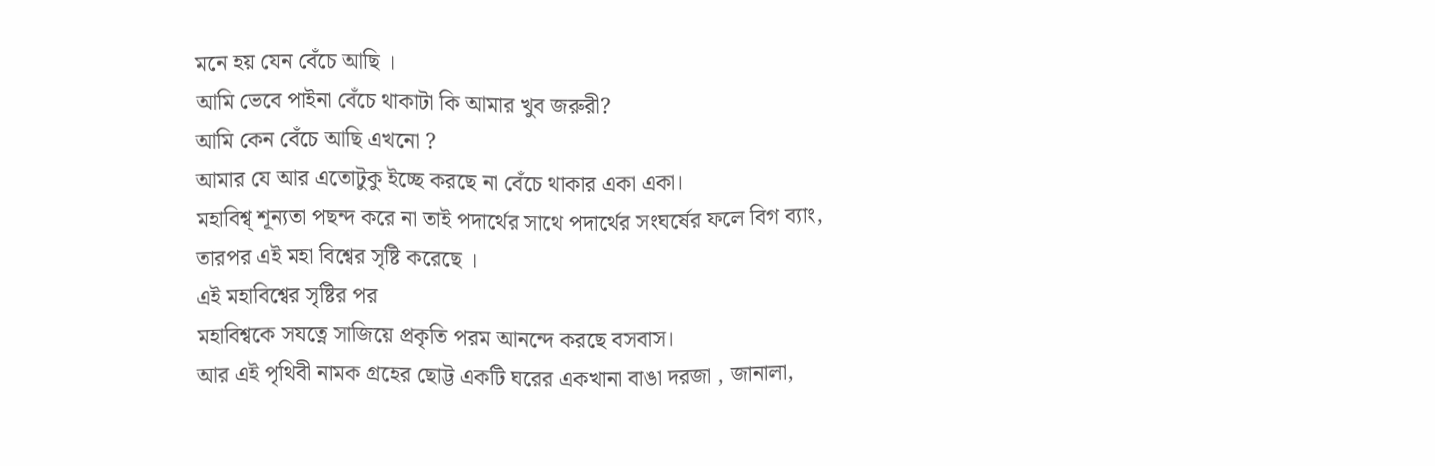মনে হয় যেন বেঁচে আছি ।
আমি ভেবে পাইনা বেঁচে থাকাটা কি আমার খুব জরুরী?
আমি কেন বেঁচে আছি এখনো ?
আমার যে আর এতোটুকু ইচ্ছে করছে না বেঁচে থাকার একা একা।
মহাবিশ্ব্ শূন্যতা পছন্দ করে না তাই পদার্থের সাথে পদার্থের সংঘর্ষের ফলে বিগ ব্যাং, তারপর এই মহা বিশ্বের সৃষ্টি করেছে ।
এই মহাবিশ্বের সৃষ্টির পর
মহাবিশ্বকে সযত্নে সাজিয়ে প্রকৃতি পরম আনন্দে করছে বসবাস।
আর এই পৃথিবী নামক গ্রহের ছোট্ট একটি ঘরের একখানা বাঙা দরজা , জানালা,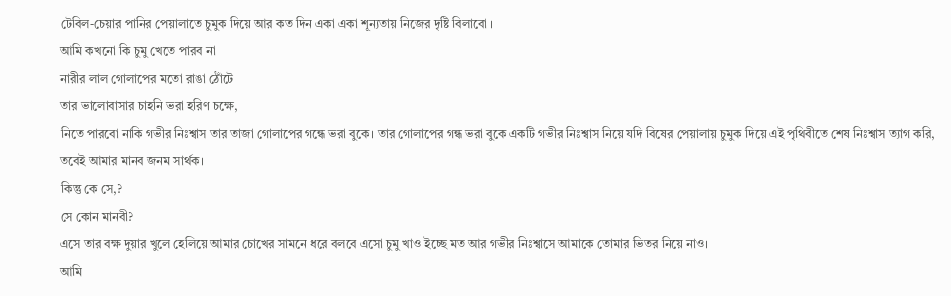টেবিল-চেয়ার পানির পেয়ালাতে চুমুক দিয়ে আর কত দিন একা একা শূন্যতায় নিজের দৃষ্টি বিলাবো ।
আমি কখনো কি চুমু খেতে পারব না
নারীর লাল গোলাপের মতো রাঙা ঠোঁটে
তার ভালোবাসার চাহনি ভরা হরিণ চক্ষে,
নিতে পারবো নাকি গভীর নিঃশ্বাস তার তাজা গোলাপের গন্ধে ভরা বুকে। তার গোলাপের গন্ধ ভরা বুকে একটি গভীর নিঃশ্বাস নিয়ে যদি বিষের পেয়ালায় চুমুক দিয়ে এই পৃথিবীতে শেষ নিঃশ্বাস ত্যাগ করি, তবেই আমার মানব জনম সার্থক।
কিন্তু কে সে,?
সে কোন মানবী?
এসে তার বক্ষ দুয়ার খুলে হেলিয়ে আমার চোখের সামনে ধরে বলবে এসো চুমু খাও ইচ্ছে মত আর গভীর নিঃশ্বাসে আমাকে তোমার ভিতর নিয়ে নাও।
আমি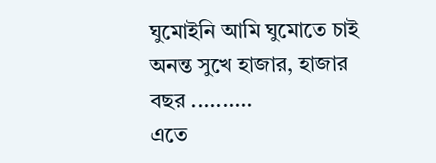ঘুমোইনি আমি ঘুমোতে চাই অনন্ত সুখে হাজার, হাজার বছর ..........
এতে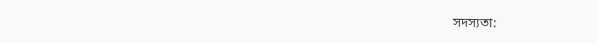সদস্যতা: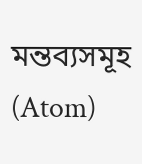মন্তব্যসমূহ (Atom)